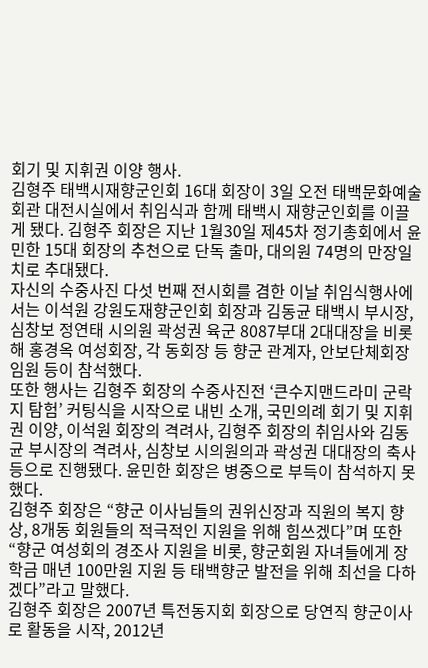회기 및 지휘권 이양 행사.
김형주 태백시재향군인회 16대 회장이 3일 오전 태백문화예술회관 대전시실에서 취임식과 함께 태백시 재향군인회를 이끌게 됐다. 김형주 회장은 지난 1월30일 제45차 정기총회에서 윤민한 15대 회장의 추천으로 단독 출마, 대의원 74명의 만장일치로 추대됐다.
자신의 수중사진 다섯 번째 전시회를 겸한 이날 취임식행사에서는 이석원 강원도재향군인회 회장과 김동균 태백시 부시장, 심창보 정연태 시의원 곽성권 육군 8087부대 2대대장을 비롯해 홍경옥 여성회장, 각 동회장 등 향군 관계자, 안보단체회장 임원 등이 참석했다.
또한 행사는 김형주 회장의 수중사진전 ‘큰수지맨드라미 군락지 탐험’ 커팅식을 시작으로 내빈 소개, 국민의례 회기 및 지휘권 이양, 이석원 회장의 격려사, 김형주 회장의 취임사와 김동균 부시장의 격려사, 심창보 시의원의과 곽성권 대대장의 축사 등으로 진행됐다. 윤민한 회장은 병중으로 부득이 참석하지 못했다.
김형주 회장은 “향군 이사님들의 권위신장과 직원의 복지 향상, 8개동 회원들의 적극적인 지원을 위해 힘쓰겠다”며 또한 “향군 여성회의 경조사 지원을 비롯, 향군회원 자녀들에게 장학금 매년 100만원 지원 등 태백향군 발전을 위해 최선을 다하겠다”라고 말했다.
김형주 회장은 2007년 특전동지회 회장으로 당연직 향군이사로 활동을 시작, 2012년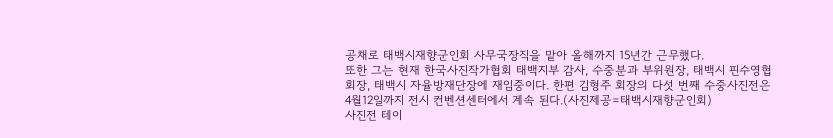공채로 태백시재향군인회 사무국장직을 맡아 올해까지 15년간 근무했다.
또한 그는 현재 한국사진작가협회 태백지부 감사, 수중분과 부위원장, 태백시 핀수영협회장, 태백시 자율방재단장에 재임중이다. 한편 김형주 회장의 다섯 번째 수중사진전은 4월12일까지 전시 컨벤션센터에서 계속 된다.(사진제공=태백시재향군인회)
사진전 테이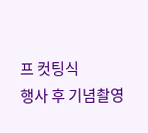프 컷팅식
행사 후 기념촬영